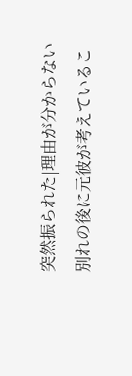突然振られた|理由が分からない別れの後に元彼が考えているこ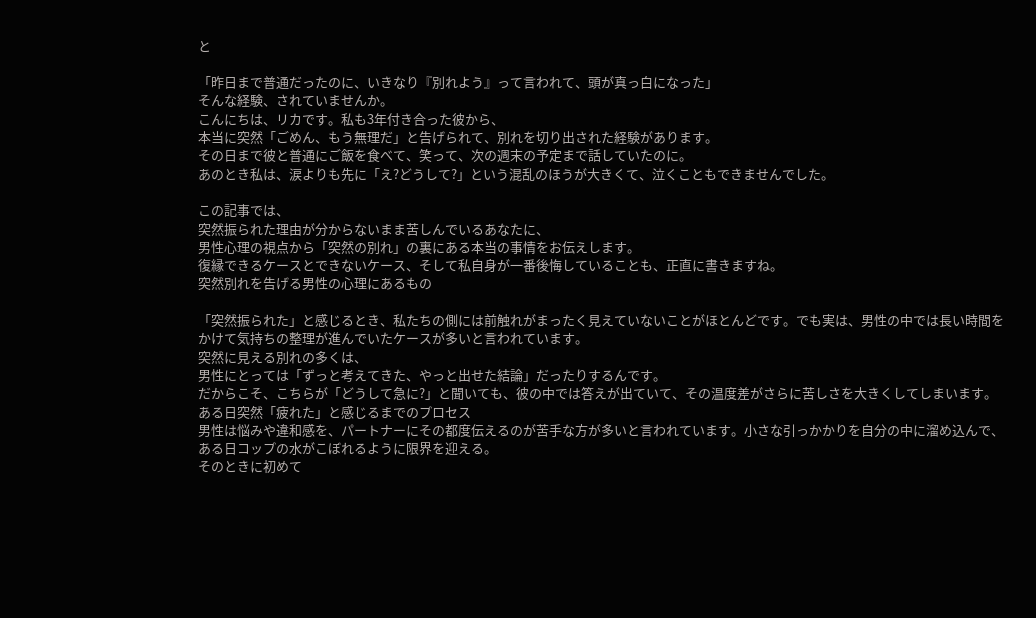と

「昨日まで普通だったのに、いきなり『別れよう』って言われて、頭が真っ白になった」
そんな経験、されていませんか。
こんにちは、リカです。私も3年付き合った彼から、
本当に突然「ごめん、もう無理だ」と告げられて、別れを切り出された経験があります。
その日まで彼と普通にご飯を食べて、笑って、次の週末の予定まで話していたのに。
あのとき私は、涙よりも先に「え?どうして?」という混乱のほうが大きくて、泣くこともできませんでした。

この記事では、
突然振られた理由が分からないまま苦しんでいるあなたに、
男性心理の視点から「突然の別れ」の裏にある本当の事情をお伝えします。
復縁できるケースとできないケース、そして私自身が一番後悔していることも、正直に書きますね。
突然別れを告げる男性の心理にあるもの

「突然振られた」と感じるとき、私たちの側には前触れがまったく見えていないことがほとんどです。でも実は、男性の中では長い時間をかけて気持ちの整理が進んでいたケースが多いと言われています。
突然に見える別れの多くは、
男性にとっては「ずっと考えてきた、やっと出せた結論」だったりするんです。
だからこそ、こちらが「どうして急に?」と聞いても、彼の中では答えが出ていて、その温度差がさらに苦しさを大きくしてしまいます。
ある日突然「疲れた」と感じるまでのプロセス
男性は悩みや違和感を、パートナーにその都度伝えるのが苦手な方が多いと言われています。小さな引っかかりを自分の中に溜め込んで、ある日コップの水がこぼれるように限界を迎える。
そのときに初めて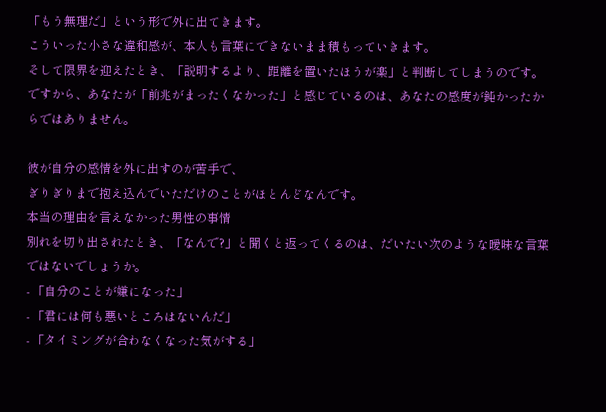「もう無理だ」という形で外に出てきます。
こういった小さな違和感が、本人も言葉にできないまま積もっていきます。
そして限界を迎えたとき、「説明するより、距離を置いたほうが楽」と判断してしまうのです。
ですから、あなたが「前兆がまったくなかった」と感じているのは、あなたの感度が鈍かったからではありません。

彼が自分の感情を外に出すのが苦手で、
ぎりぎりまで抱え込んでいただけのことがほとんどなんです。
本当の理由を言えなかった男性の事情
別れを切り出されたとき、「なんで?」と聞くと返ってくるのは、だいたい次のような曖昧な言葉ではないでしょうか。
- 「自分のことが嫌になった」
- 「君には何も悪いところはないんだ」
- 「タイミングが合わなくなった気がする」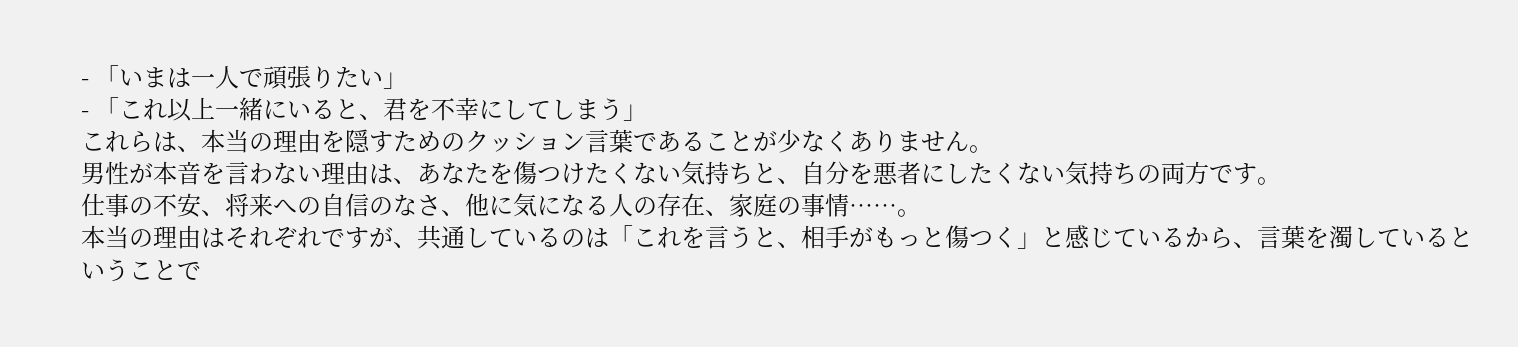- 「いまは一人で頑張りたい」
- 「これ以上一緒にいると、君を不幸にしてしまう」
これらは、本当の理由を隠すためのクッション言葉であることが少なくありません。
男性が本音を言わない理由は、あなたを傷つけたくない気持ちと、自分を悪者にしたくない気持ちの両方です。
仕事の不安、将来への自信のなさ、他に気になる人の存在、家庭の事情……。
本当の理由はそれぞれですが、共通しているのは「これを言うと、相手がもっと傷つく」と感じているから、言葉を濁しているということで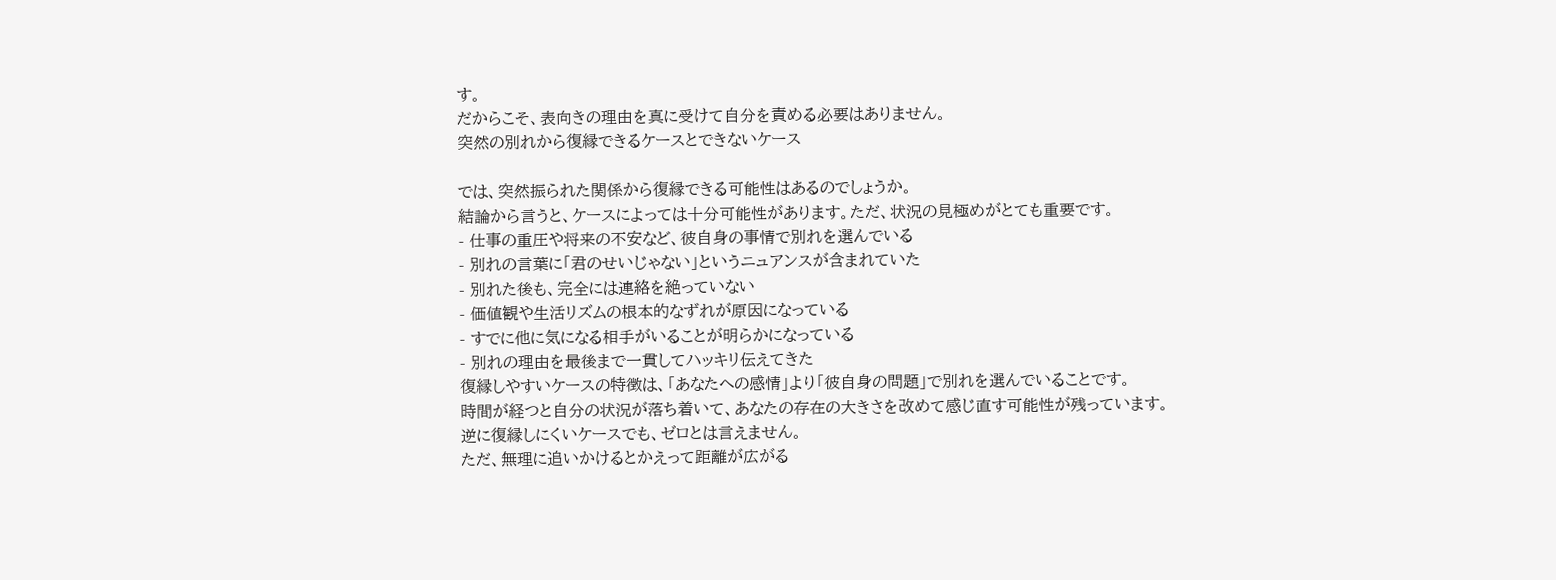す。
だからこそ、表向きの理由を真に受けて自分を責める必要はありません。
突然の別れから復縁できるケースとできないケース

では、突然振られた関係から復縁できる可能性はあるのでしょうか。
結論から言うと、ケースによっては十分可能性があります。ただ、状況の見極めがとても重要です。
- 仕事の重圧や将来の不安など、彼自身の事情で別れを選んでいる
- 別れの言葉に「君のせいじゃない」というニュアンスが含まれていた
- 別れた後も、完全には連絡を絶っていない
- 価値観や生活リズムの根本的なずれが原因になっている
- すでに他に気になる相手がいることが明らかになっている
- 別れの理由を最後まで一貫してハッキリ伝えてきた
復縁しやすいケースの特徴は、「あなたへの感情」より「彼自身の問題」で別れを選んでいることです。
時間が経つと自分の状況が落ち着いて、あなたの存在の大きさを改めて感じ直す可能性が残っています。
逆に復縁しにくいケースでも、ゼロとは言えません。
ただ、無理に追いかけるとかえって距離が広がる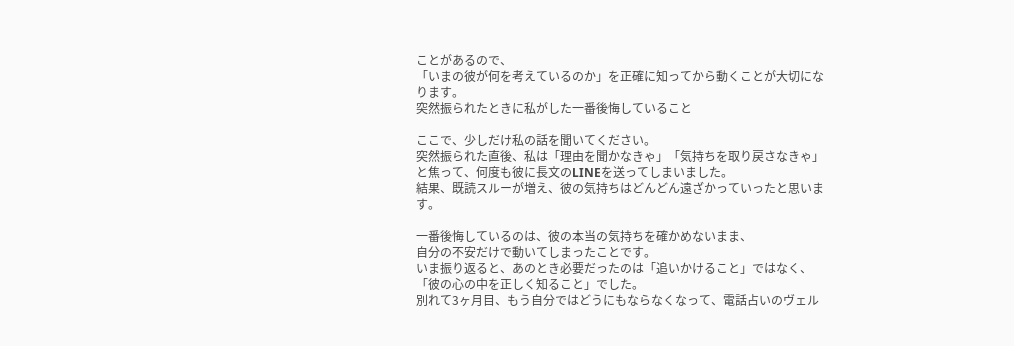ことがあるので、
「いまの彼が何を考えているのか」を正確に知ってから動くことが大切になります。
突然振られたときに私がした一番後悔していること

ここで、少しだけ私の話を聞いてください。
突然振られた直後、私は「理由を聞かなきゃ」「気持ちを取り戻さなきゃ」と焦って、何度も彼に長文のLINEを送ってしまいました。
結果、既読スルーが増え、彼の気持ちはどんどん遠ざかっていったと思います。

一番後悔しているのは、彼の本当の気持ちを確かめないまま、
自分の不安だけで動いてしまったことです。
いま振り返ると、あのとき必要だったのは「追いかけること」ではなく、
「彼の心の中を正しく知ること」でした。
別れて3ヶ月目、もう自分ではどうにもならなくなって、電話占いのヴェル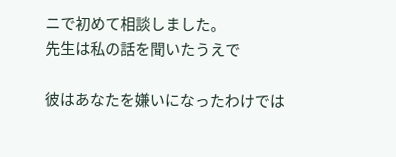ニで初めて相談しました。
先生は私の話を聞いたうえで

彼はあなたを嫌いになったわけでは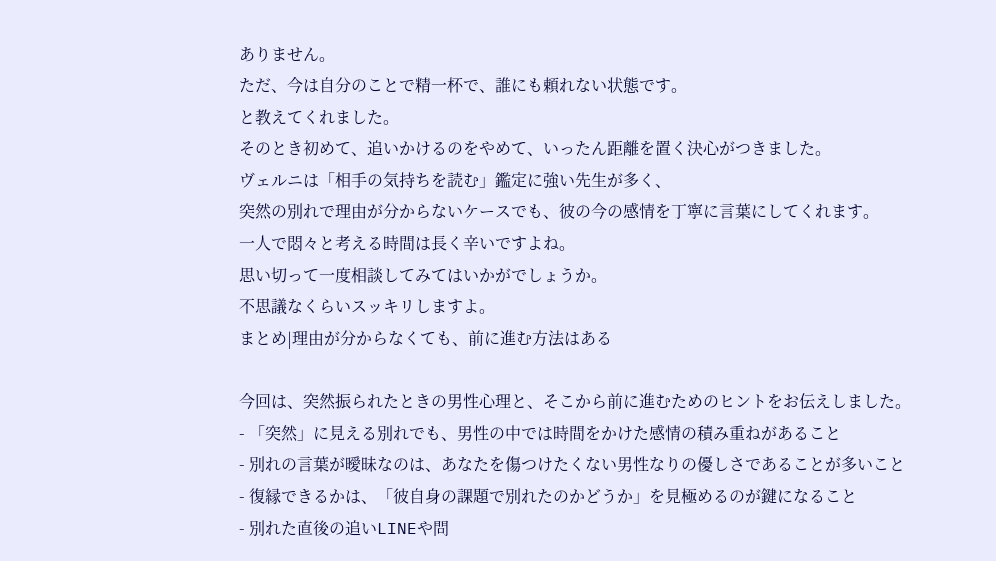ありません。
ただ、今は自分のことで精一杯で、誰にも頼れない状態です。
と教えてくれました。
そのとき初めて、追いかけるのをやめて、いったん距離を置く決心がつきました。
ヴェルニは「相手の気持ちを読む」鑑定に強い先生が多く、
突然の別れで理由が分からないケースでも、彼の今の感情を丁寧に言葉にしてくれます。
一人で悶々と考える時間は長く辛いですよね。
思い切って一度相談してみてはいかがでしょうか。
不思議なくらいスッキリしますよ。
まとめ|理由が分からなくても、前に進む方法はある

今回は、突然振られたときの男性心理と、そこから前に進むためのヒントをお伝えしました。
- 「突然」に見える別れでも、男性の中では時間をかけた感情の積み重ねがあること
- 別れの言葉が曖昧なのは、あなたを傷つけたくない男性なりの優しさであることが多いこと
- 復縁できるかは、「彼自身の課題で別れたのかどうか」を見極めるのが鍵になること
- 別れた直後の追いLINEや問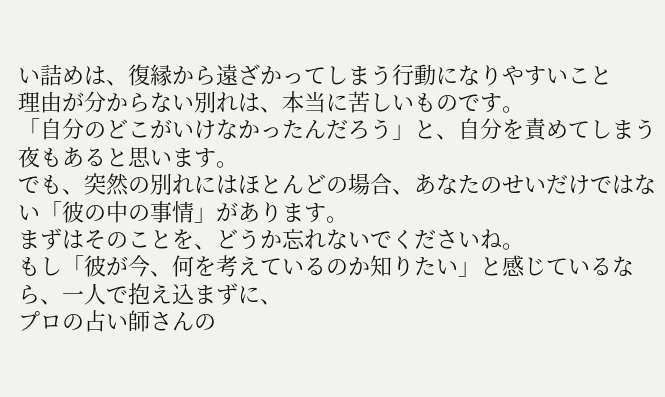い詰めは、復縁から遠ざかってしまう行動になりやすいこと
理由が分からない別れは、本当に苦しいものです。
「自分のどこがいけなかったんだろう」と、自分を責めてしまう夜もあると思います。
でも、突然の別れにはほとんどの場合、あなたのせいだけではない「彼の中の事情」があります。
まずはそのことを、どうか忘れないでくださいね。
もし「彼が今、何を考えているのか知りたい」と感じているなら、一人で抱え込まずに、
プロの占い師さんの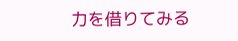力を借りてみる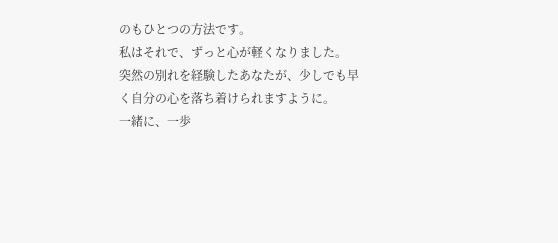のもひとつの方法です。
私はそれで、ずっと心が軽くなりました。
突然の別れを経験したあなたが、少しでも早く自分の心を落ち着けられますように。
一緒に、一歩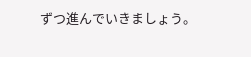ずつ進んでいきましょう。